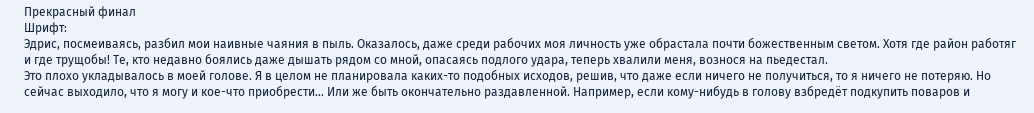Прекрасный финал
Шрифт:
Эдрис, посмеиваясь, разбил мои наивные чаяния в пыль. Оказалось, даже среди рабочих моя личность уже обрастала почти божественным светом. Хотя где район работяг и где трущобы! Те, кто недавно боялись даже дышать рядом со мной, опасаясь подлого удара, теперь хвалили меня, вознося на пьедестал.
Это плохо укладывалось в моей голове. Я в целом не планировала каких-то подобных исходов, решив, что даже если ничего не получиться, то я ничего не потеряю. Но сейчас выходило, что я могу и кое-что приобрести… Или же быть окончательно раздавленной. Например, если кому-нибудь в голову взбредёт подкупить поваров и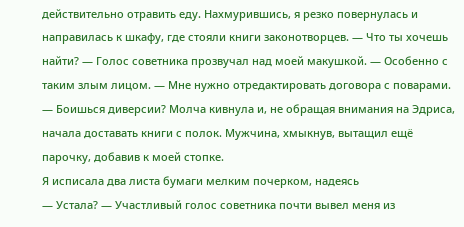действительно отравить еду. Нахмурившись, я резко повернулась и направилась к шкафу, где стояли книги законотворцев. — Что ты хочешь найти? — Голос советника прозвучал над моей макушкой. — Особенно с таким злым лицом. — Мне нужно отредактировать договора с поварами. — Боишься диверсии? Молча кивнула и, не обращая внимания на Эдриса, начала доставать книги с полок. Мужчина, хмыкнув, вытащил ещё парочку, добавив к моей стопке.
Я исписала два листа бумаги мелким почерком, надеясь
— Устала? — Участливый голос советника почти вывел меня из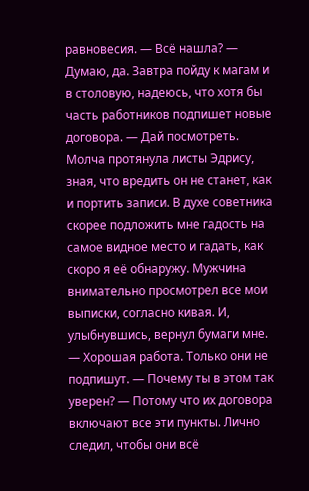равновесия. — Всё нашла? — Думаю, да. Завтра пойду к магам и в столовую, надеюсь, что хотя бы часть работников подпишет новые договора. — Дай посмотреть. Молча протянула листы Эдрису, зная, что вредить он не станет, как и портить записи. В духе советника скорее подложить мне гадость на самое видное место и гадать, как скоро я её обнаружу. Мужчина внимательно просмотрел все мои выписки, согласно кивая. И, улыбнувшись, вернул бумаги мне. — Хорошая работа. Только они не подпишут. — Почему ты в этом так уверен? — Потому что их договора включают все эти пункты. Лично следил, чтобы они всё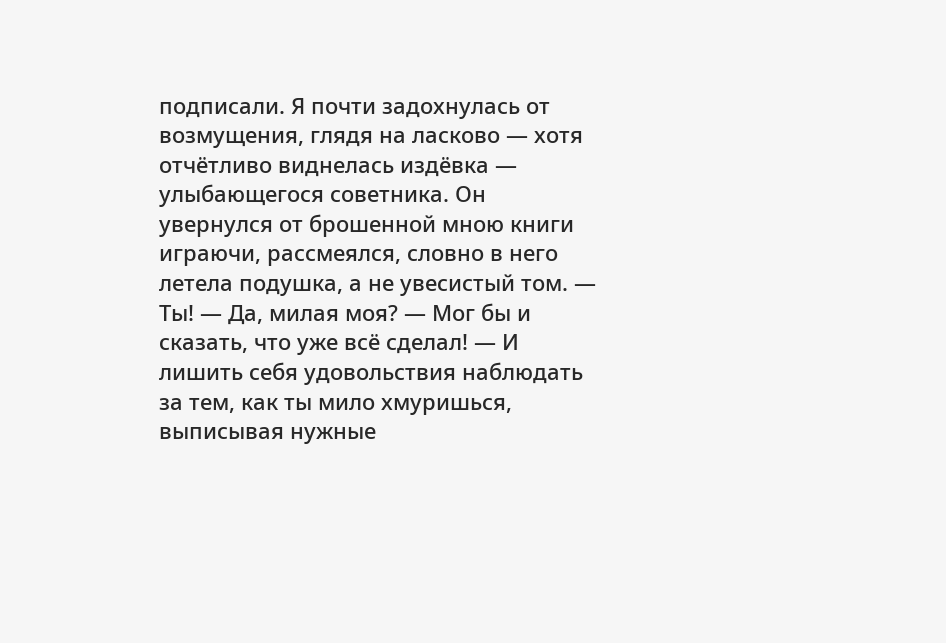подписали. Я почти задохнулась от возмущения, глядя на ласково — хотя отчётливо виднелась издёвка — улыбающегося советника. Он увернулся от брошенной мною книги играючи, рассмеялся, словно в него летела подушка, а не увесистый том. — Ты! — Да, милая моя? — Мог бы и сказать, что уже всё сделал! — И лишить себя удовольствия наблюдать за тем, как ты мило хмуришься, выписывая нужные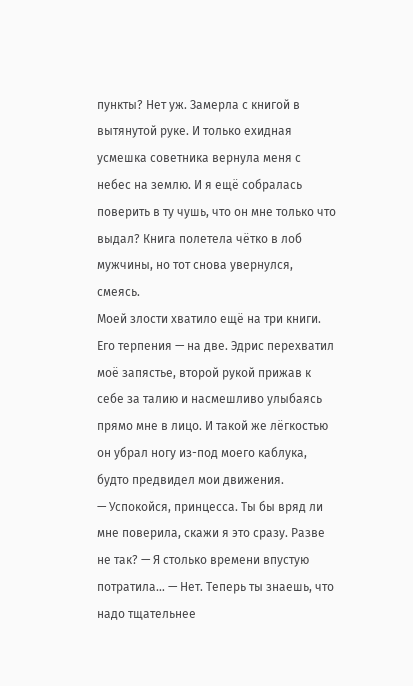пункты? Нет уж. Замерла с книгой в вытянутой руке. И только ехидная усмешка советника вернула меня с небес на землю. И я ещё собралась поверить в ту чушь, что он мне только что выдал? Книга полетела чётко в лоб мужчины, но тот снова увернулся, смеясь.
Моей злости хватило ещё на три книги. Его терпения — на две. Эдрис перехватил моё запястье, второй рукой прижав к себе за талию и насмешливо улыбаясь прямо мне в лицо. И такой же лёгкостью он убрал ногу из-под моего каблука, будто предвидел мои движения.
— Успокойся, принцесса. Ты бы вряд ли мне поверила, скажи я это сразу. Разве не так? — Я столько времени впустую потратила… — Нет. Теперь ты знаешь, что надо тщательнее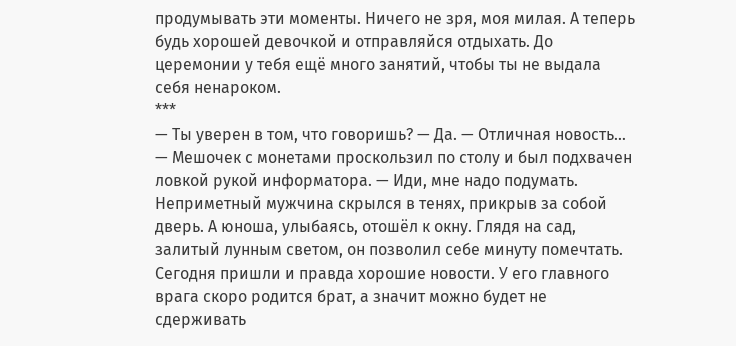продумывать эти моменты. Ничего не зря, моя милая. А теперь будь хорошей девочкой и отправляйся отдыхать. До церемонии у тебя ещё много занятий, чтобы ты не выдала себя ненароком.
***
— Ты уверен в том, что говоришь? — Да. — Отличная новость… — Мешочек с монетами проскользил по столу и был подхвачен ловкой рукой информатора. — Иди, мне надо подумать. Неприметный мужчина скрылся в тенях, прикрыв за собой дверь. А юноша, улыбаясь, отошёл к окну. Глядя на сад, залитый лунным светом, он позволил себе минуту помечтать. Сегодня пришли и правда хорошие новости. У его главного врага скоро родится брат, а значит можно будет не сдерживать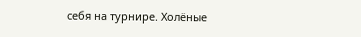себя на турнире. Холёные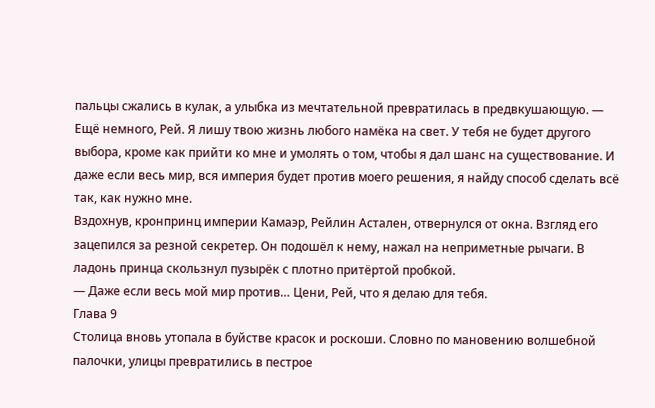пальцы сжались в кулак, а улыбка из мечтательной превратилась в предвкушающую. — Ещё немного, Рей. Я лишу твою жизнь любого намёка на свет. У тебя не будет другого выбора, кроме как прийти ко мне и умолять о том, чтобы я дал шанс на существование. И даже если весь мир, вся империя будет против моего решения, я найду способ сделать всё так, как нужно мне.
Вздохнув, кронпринц империи Камаэр, Рейлин Астален, отвернулся от окна. Взгляд его зацепился за резной секретер. Он подошёл к нему, нажал на неприметные рычаги. В ладонь принца скользнул пузырёк с плотно притёртой пробкой.
— Даже если весь мой мир против… Цени, Рей, что я делаю для тебя.
Глава 9
Столица вновь утопала в буйстве красок и роскоши. Словно по мановению волшебной палочки, улицы превратились в пестрое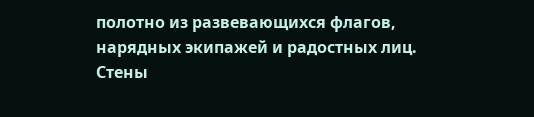полотно из развевающихся флагов, нарядных экипажей и радостных лиц. Стены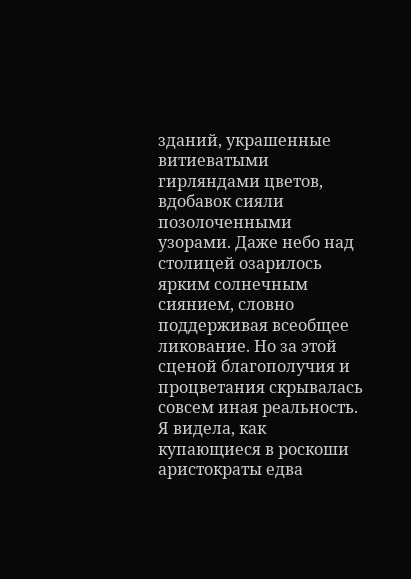зданий, украшенные витиеватыми гирляндами цветов, вдобавок сияли позолоченными узорами. Даже небо над столицей озарилось ярким солнечным сиянием, словно поддерживая всеобщее ликование. Но за этой сценой благополучия и процветания скрывалась совсем иная реальность. Я видела, как купающиеся в роскоши аристократы едва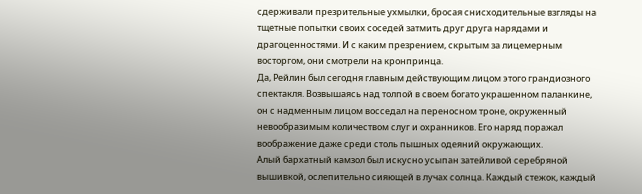сдерживали презрительные ухмылки, бросая снисходительные взгляды на тщетные попытки своих соседей затмить друг друга нарядами и драгоценностями. И с каким презрением, скрытым за лицемерным восторгом, они смотрели на кронпринца.
Да, Рейлин был сегодня главным действующим лицом этого грандиозного спектакля. Возвышаясь над толпой в своем богато украшенном паланкине, он с надменным лицом восседал на переносном троне, окруженный невообразимым количеством слуг и охранников. Его наряд поражал воображение даже среди столь пышных одеяний окружающих.
Алый бархатный камзол был искусно усыпан затейливой серебряной вышивкой, ослепительно сияющей в лучах солнца. Каждый стежок, каждый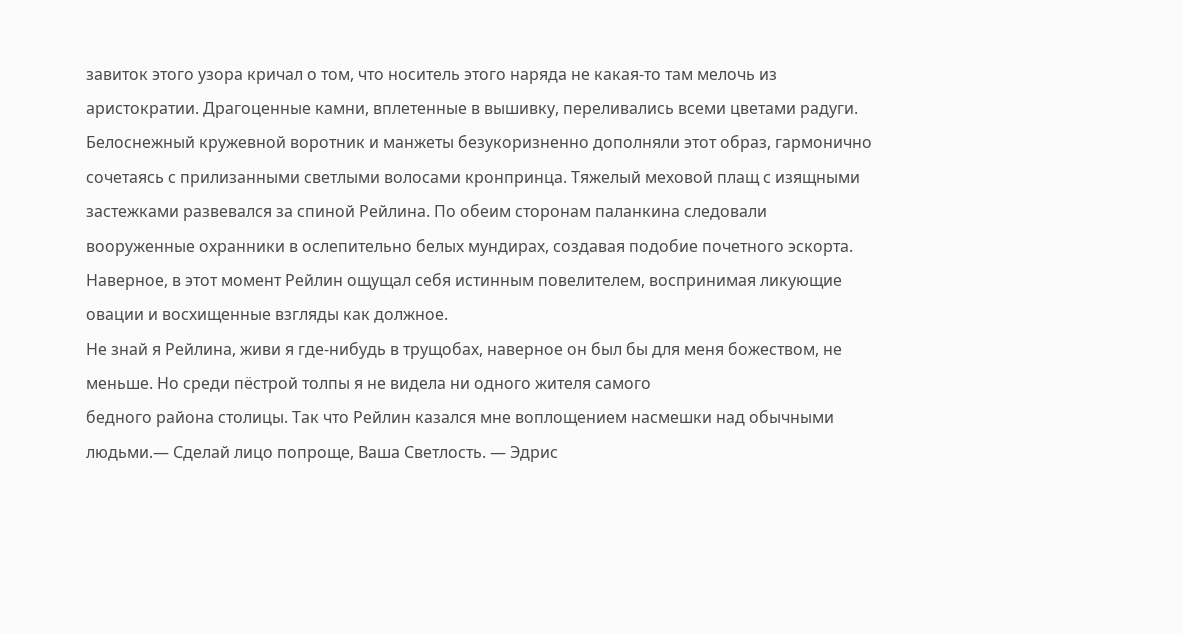завиток этого узора кричал о том, что носитель этого наряда не какая-то там мелочь из аристократии. Драгоценные камни, вплетенные в вышивку, переливались всеми цветами радуги. Белоснежный кружевной воротник и манжеты безукоризненно дополняли этот образ, гармонично сочетаясь с прилизанными светлыми волосами кронпринца. Тяжелый меховой плащ с изящными застежками развевался за спиной Рейлина. По обеим сторонам паланкина следовали вооруженные охранники в ослепительно белых мундирах, создавая подобие почетного эскорта. Наверное, в этот момент Рейлин ощущал себя истинным повелителем, воспринимая ликующие овации и восхищенные взгляды как должное.
Не знай я Рейлина, живи я где-нибудь в трущобах, наверное он был бы для меня божеством, не меньше. Но среди пёстрой толпы я не видела ни одного жителя самого
бедного района столицы. Так что Рейлин казался мне воплощением насмешки над обычными людьми.— Сделай лицо попроще, Ваша Светлость. — Эдрис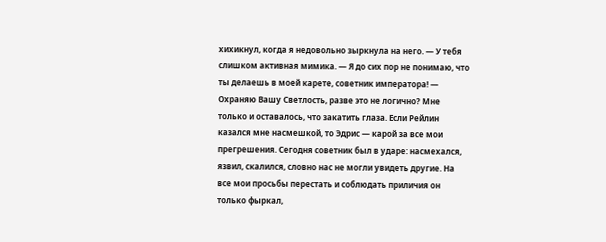хихикнул, когда я недовольно зыркнула на него. — У тебя слишком активная мимика. — Я до сих пор не понимаю, что ты делаешь в моей карете, советник императора! — Охраняю Вашу Светлость, разве это не логично? Мне только и оставалось, что закатить глаза. Если Рейлин казался мне насмешкой, то Эдрис — карой за все мои прегрешения. Сегодня советник был в ударе: насмехался, язвил, скалился, словно нас не могли увидеть другие. На все мои просьбы перестать и соблюдать приличия он только фыркал,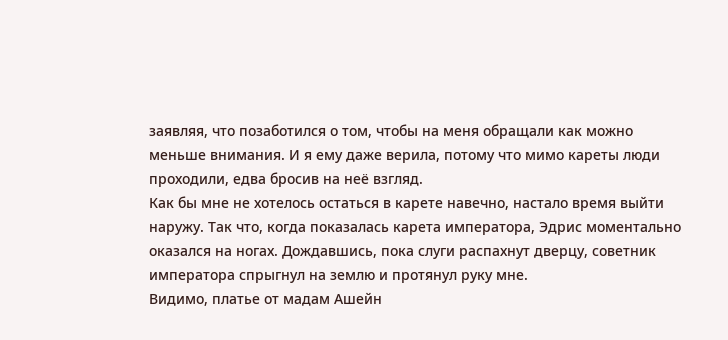заявляя, что позаботился о том, чтобы на меня обращали как можно меньше внимания. И я ему даже верила, потому что мимо кареты люди проходили, едва бросив на неё взгляд.
Как бы мне не хотелось остаться в карете навечно, настало время выйти наружу. Так что, когда показалась карета императора, Эдрис моментально оказался на ногах. Дождавшись, пока слуги распахнут дверцу, советник императора спрыгнул на землю и протянул руку мне.
Видимо, платье от мадам Ашейн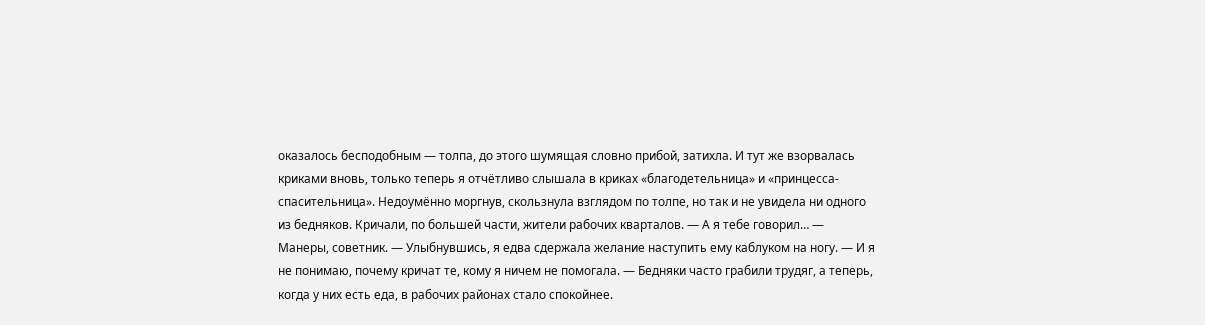оказалось бесподобным — толпа, до этого шумящая словно прибой, затихла. И тут же взорвалась криками вновь, только теперь я отчётливо слышала в криках «благодетельница» и «принцесса-спасительница». Недоумённо моргнув, скользнула взглядом по толпе, но так и не увидела ни одного из бедняков. Кричали, по большей части, жители рабочих кварталов. — А я тебе говорил… — Манеры, советник. — Улыбнувшись, я едва сдержала желание наступить ему каблуком на ногу. — И я не понимаю, почему кричат те, кому я ничем не помогала. — Бедняки часто грабили трудяг, а теперь, когда у них есть еда, в рабочих районах стало спокойнее.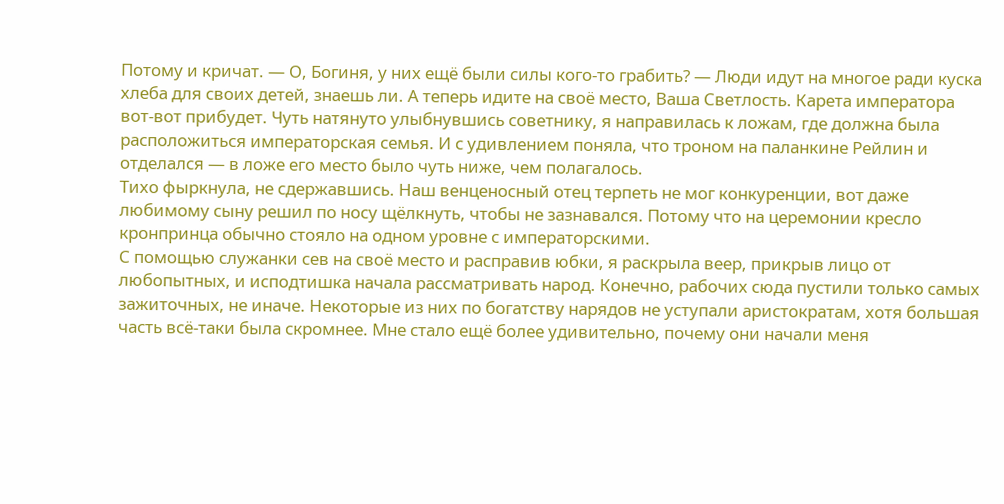Потому и кричат. — О, Богиня, у них ещё были силы кого-то грабить? — Люди идут на многое ради куска хлеба для своих детей, знаешь ли. А теперь идите на своё место, Ваша Светлость. Карета императора вот-вот прибудет. Чуть натянуто улыбнувшись советнику, я направилась к ложам, где должна была расположиться императорская семья. И с удивлением поняла, что троном на паланкине Рейлин и отделался — в ложе его место было чуть ниже, чем полагалось.
Тихо фыркнула, не сдержавшись. Наш венценосный отец терпеть не мог конкуренции, вот даже любимому сыну решил по носу щёлкнуть, чтобы не зазнавался. Потому что на церемонии кресло кронпринца обычно стояло на одном уровне с императорскими.
С помощью служанки сев на своё место и расправив юбки, я раскрыла веер, прикрыв лицо от любопытных, и исподтишка начала рассматривать народ. Конечно, рабочих сюда пустили только самых зажиточных, не иначе. Некоторые из них по богатству нарядов не уступали аристократам, хотя большая часть всё-таки была скромнее. Мне стало ещё более удивительно, почему они начали меня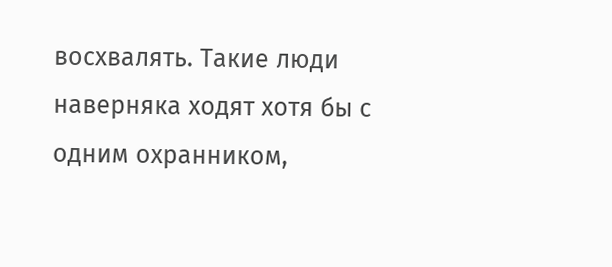восхвалять. Такие люди наверняка ходят хотя бы с одним охранником,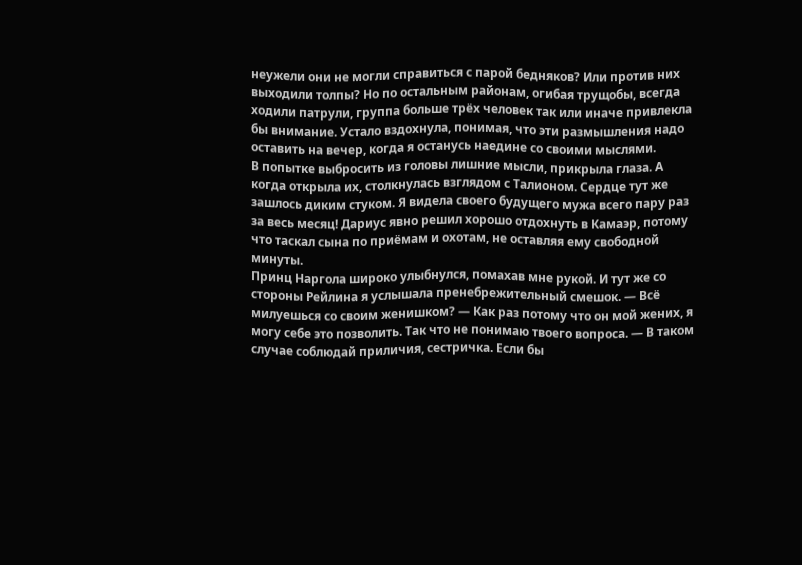неужели они не могли справиться с парой бедняков? Или против них выходили толпы? Но по остальным районам, огибая трущобы, всегда ходили патрули, группа больше трёх человек так или иначе привлекла бы внимание. Устало вздохнула, понимая, что эти размышления надо оставить на вечер, когда я останусь наедине со своими мыслями.
В попытке выбросить из головы лишние мысли, прикрыла глаза. А когда открыла их, столкнулась взглядом с Талионом. Сердце тут же зашлось диким стуком. Я видела своего будущего мужа всего пару раз за весь месяц! Дариус явно решил хорошо отдохнуть в Камаэр, потому что таскал сына по приёмам и охотам, не оставляя ему свободной минуты.
Принц Наргола широко улыбнулся, помахав мне рукой. И тут же со стороны Рейлина я услышала пренебрежительный смешок. — Всё милуешься со своим женишком? — Как раз потому что он мой жених, я могу себе это позволить. Так что не понимаю твоего вопроса. — В таком случае соблюдай приличия, сестричка. Если бы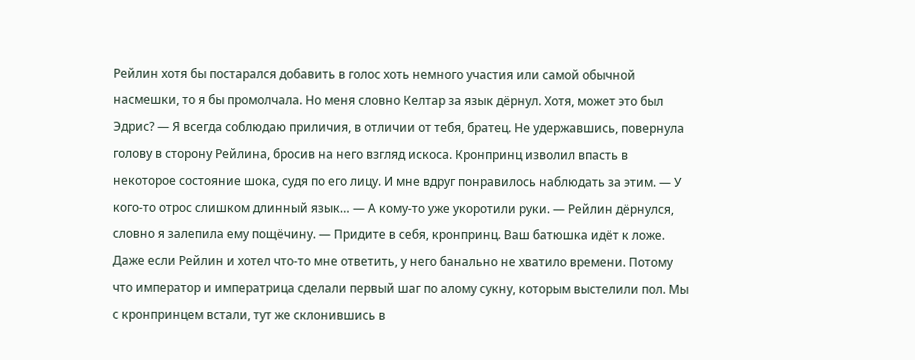Рейлин хотя бы постарался добавить в голос хоть немного участия или самой обычной насмешки, то я бы промолчала. Но меня словно Келтар за язык дёрнул. Хотя, может это был Эдрис? — Я всегда соблюдаю приличия, в отличии от тебя, братец. Не удержавшись, повернула голову в сторону Рейлина, бросив на него взгляд искоса. Кронпринц изволил впасть в некоторое состояние шока, судя по его лицу. И мне вдруг понравилось наблюдать за этим. — У кого-то отрос слишком длинный язык… — А кому-то уже укоротили руки. — Рейлин дёрнулся, словно я залепила ему пощёчину. — Придите в себя, кронпринц. Ваш батюшка идёт к ложе. Даже если Рейлин и хотел что-то мне ответить, у него банально не хватило времени. Потому что император и императрица сделали первый шаг по алому сукну, которым выстелили пол. Мы с кронпринцем встали, тут же склонившись в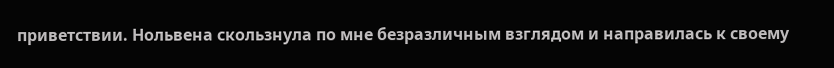приветствии. Нольвена скользнула по мне безразличным взглядом и направилась к своему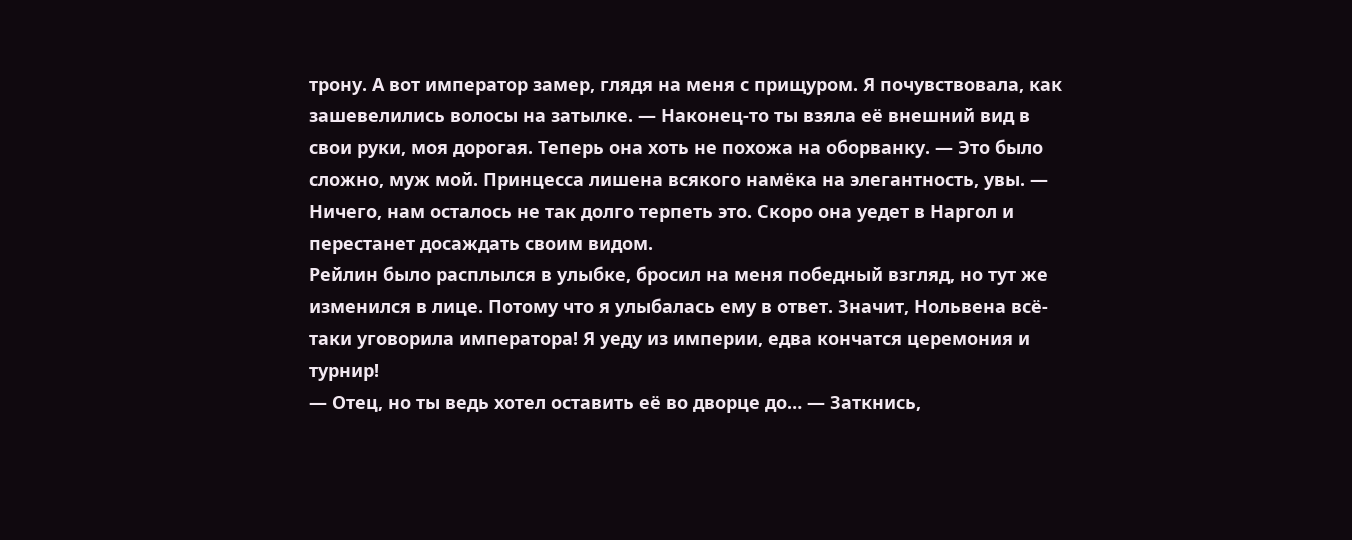трону. А вот император замер, глядя на меня с прищуром. Я почувствовала, как зашевелились волосы на затылке. — Наконец-то ты взяла её внешний вид в свои руки, моя дорогая. Теперь она хоть не похожа на оборванку. — Это было сложно, муж мой. Принцесса лишена всякого намёка на элегантность, увы. — Ничего, нам осталось не так долго терпеть это. Скоро она уедет в Наргол и перестанет досаждать своим видом.
Рейлин было расплылся в улыбке, бросил на меня победный взгляд, но тут же изменился в лице. Потому что я улыбалась ему в ответ. Значит, Нольвена всё-таки уговорила императора! Я уеду из империи, едва кончатся церемония и турнир!
— Отец, но ты ведь хотел оставить её во дворце до… — Заткнись,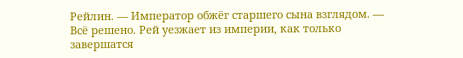Рейлин. — Император обжёг старшего сына взглядом. — Всё решено. Рей уезжает из империи, как только завершатся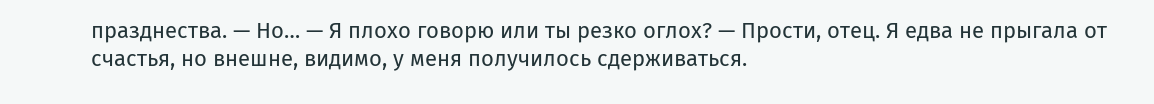празднества. — Но… — Я плохо говорю или ты резко оглох? — Прости, отец. Я едва не прыгала от счастья, но внешне, видимо, у меня получилось сдерживаться.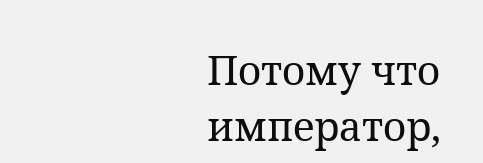Потому что император,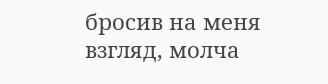бросив на меня взгляд, молча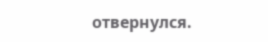отвернулся.